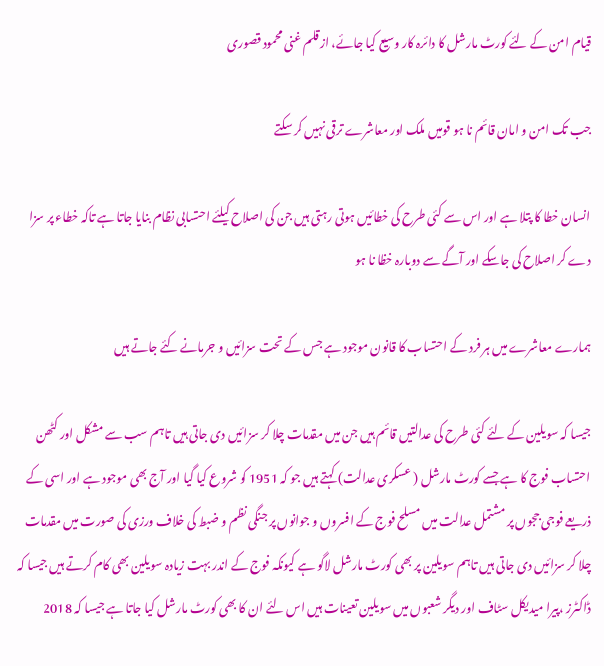قیام امن کے لئے کورٹ مارشل کا دائرہ کار وسیع کیا جائے، ازقلم غنی محمود قصوری

جب تک امن و امان قائم نا ہو قومیں ملک اور معاشرے ترقی نہیں کر سکتے

انسان خطا کا پتلا ہے اور اس سے کئی طرح کی خطائیں ہوتی رہتی ہیں جن کی اصلاح کیلئے احتسابی نظام بنایا جاتا ہے تاکہ خطاء پر سزا دے کر اصلاح کی جاسکے اور آگے سے دوبارہ خظا نا ہو

ہمارے معاشرے میں ہر فرد کے احتساب کا قانون موجود ہے جس کے تحت سزائیں و جرمانے کئے جاتے ہیں

جیسا کہ سویلین کے لئے کئی طرح کی عدالتیں قائم ہیں جن میں مقدمات چلا کر سزائیں دی جاتی ہیں تاہم سب سے مشکل اور کٹھن احتساب فوج کا ہے جسے کورٹ مارشل ( عسکری عدالت) کہتے ہیں جو کہ 1951 کو شروع کیا گیا اور آج بھی موجود ہے اور اسی کے ذریعے فوجی ججوں پر مشتمل عدالت میں مسلح فوج کے افسروں و جوانوں پر جنگی نظم و ضبط کی خلاف ورزی کی صورت میں مقدمات چلا کر سزائیں دی جاتی ہیں تاہم سویلین پر بھی کورٹ مارشل لاگو ہے کیونکہ فوج کے اندر بہت زیادہ سویلین بھی کام کرتے ہیں جیسا کہ ڈاکٹرز ،پیرا میدیکل سٹاف اور دیگر شعبوں میں سویلین تعینات ہیں اس لئے ان کا بھی کورٹ مارشل کیا جاتا ہے جیسا کہ 2018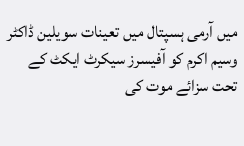میں آرمی ہسپتال میں تعینات سویلین ڈاکٹر وسیم اکرم کو آفیسرز سیکرٹ ایکٹ کے تحت سزائے موت کی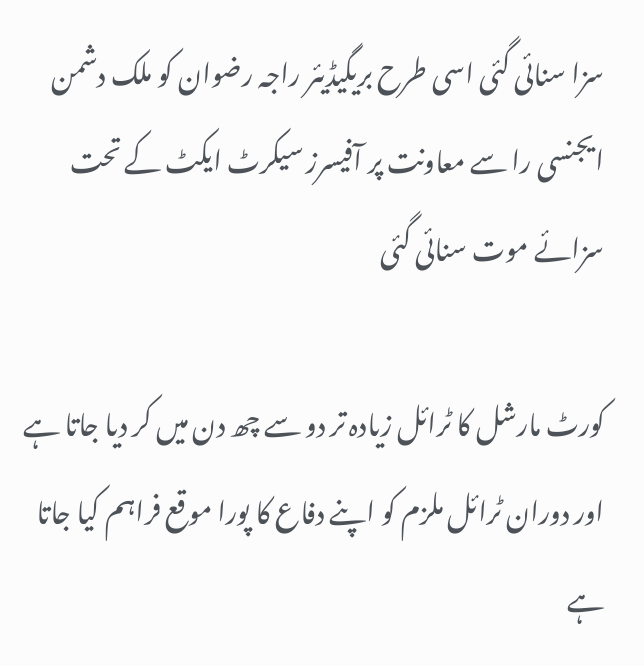سزا سنائی گئی اسی طرح بریگیڈیئر راجہ رضوان کو ملک دشمن ایجنسی را سے معاونت پر آفیسرز سیکرٹ ایکٹ کے تحت سزائے موت سنائی گئی

کورٹ مارشل کا ٹرائل زیادہ تر دو سے چھ دن میں کر دیا جاتا ہے اور دوران ٹرائل ملزم کو اپنے دفاع کا پورا موقع فراہم کیا جاتا ہے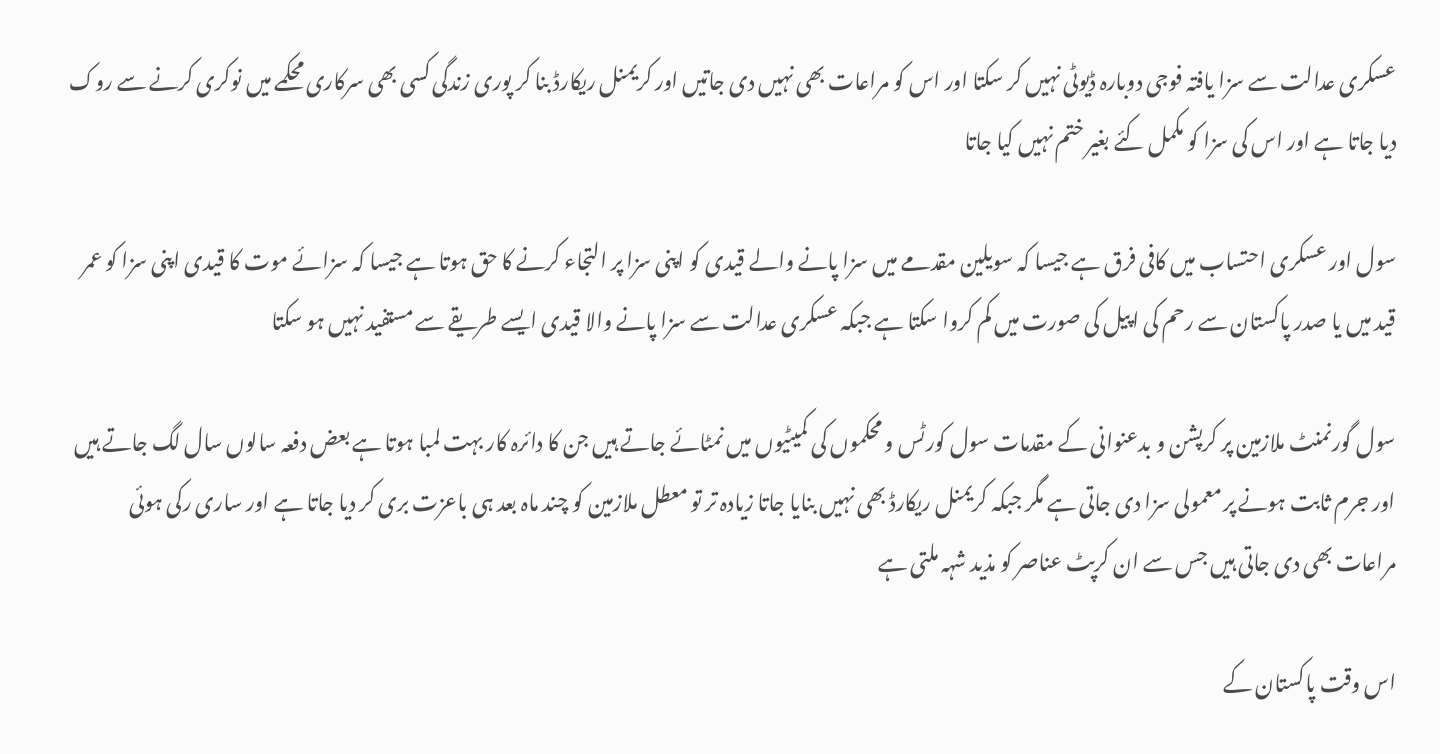عسکری عدالت سے سزا یافتہ فوجی دوبارہ ڈیوٹی نہیں کر سکتا اور اس کو مراعات بھی نہیں دی جاتیں اور کریمنل ریکارڈ بنا کر پوری زندگی کسی بھی سرکاری محکمے میں نوکری کرنے سے روک دیا جاتا ہے اور اس کی سزا کو مکمل کئے بغیر ختم نہیں کیا جاتا

سول اور عسکری احتساب میں کافی فرق ہے جیسا کہ سویلین مقدمے میں سزا پانے والے قیدی کو اپنی سزا پر التجاء کرنے کا حق ہوتا ہے جیسا کہ سزائے موت کا قیدی اپنی سزا کو عمر قید میں یا صدر پاکستان سے رحم کی اپیل کی صورت میں کم کروا سکتا ہے جبکہ عسکری عدالت سے سزا پانے والا قیدی ایسے طریقے سے مستفید نہیں ہو سکتا

سول گورنمنٹ ملازمین پر کرپشن و بدعنوانی کے مقدمات سول کورٹس و محکموں کی کمیٹیوں میں نمٹائے جاتے ہیں جن کا دائرہ کار بہت لمبا ہوتا ہے بعض دفعہ سالوں سال لگ جاتے ہیں اور جرم ثابت ہونے پر معمولی سزا دی جاتی ہے مگر جبکہ کریمنل ریکارڈ بھی نہیں بنایا جاتا زیادہ تر تو معطل ملازمین کو چند ماہ بعد ہی باعزت بری کر دیا جاتا ہے اور ساری رکی ہوئی مراعات بھی دی جاتی ہیں جس سے ان کرپٹ عناصر کو مذید شہہ ملتی ہے

اس وقت پاکستان کے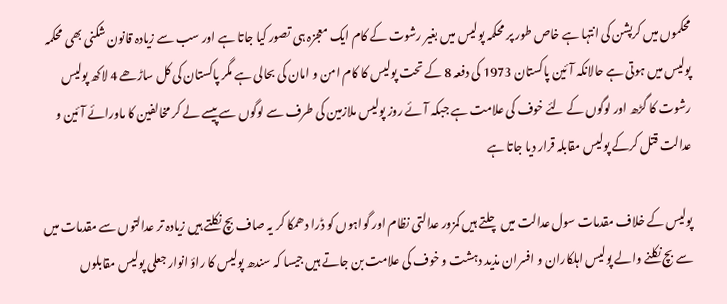محکموں میں کرپشن کی انتہا ہے خاص طور پر محکمہ پولیس میں بغیر رشوت کے کام ایک معجزہ ہی تصور کیا جاتا ہے اور سب سے زیادہ قانون شکنی بھی محکمہ پولیس میں ہوتی ہے حالانکہ آئین پاکستان 1973 کی دفعہ 8 کے تحت پولیس کا کام امن و امان کی بحالی ہے مگر پاکستان کی کل ساڑھے 4 لاکھ پولیس رشوت کا گڑھ اور لوگوں کے لئے خوف کی علامت ہے جبکہ آئے روز پولیس ملازمین کی طرف سے لوگوں سے پیسے لے کر مخالفین کا ماورائے آئین و عدالت قتل کرکے پولیس مقابلہ قرار دیا جاتا ہے

پولیس کے خلاف مقدمات سول عدالت میں چلتے ہیں کمزور عدالتی نظام اور گواہوں کو ڈرا دھمکا کر یہ صاف بچ نکلتے ہیں زیادہ تر عدالتوں سے مقدمات میں سے بچ نکلنے والے پولیس اہلکاران و افسران مذید دہشت و خوف کی علامت بن جاتے ہیں جیسا کہ سندھ پولیس کا راؤ انوار جعلی پولیس مقابلوں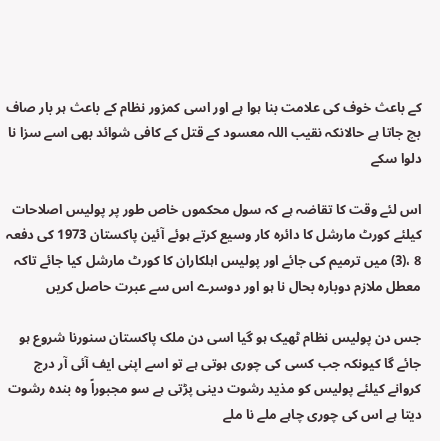کے باعث خوف کی علامت بنا ہوا ہے اور اسی کمزور نظام کے باعث ہر بار صاف بچ جاتا ہے حالانکہ نقیب اللہ معسود کے قتل کے کافی شوائد بھی اسے سزا نا دلوا سکے

اس لئے وقت کا تقاضہ ہے کہ سول محکموں خاص طور پر پولیس اصلاحات کیلئے کورٹ مارشل کا دائرہ کار وسیع کرتے ہوئے آئین پاکستان 1973 کی دفعہ 8 ،(3) میں ترمیم کی جائے اور پولیس اہلکاران کا کورٹ مارشل کیا جائے تاکہ معطل ملازم دوبارہ بحال نا ہو اور دوسرے اس سے عبرت حاصل کریں

جس دن پولیس نظام ٹھیک ہو گیا اسی دن ملک پاکستان سنورنا شروع ہو جائے گا کیونکہ جب کسی کی چوری ہوتی ہے تو اسے اپنی ایف آئی آر درج کروانے کیلئے پولیس کو مذید رشوت دینی پڑتی ہے سو مجبوراً وہ بندہ رشوت دیتا ہے اس کی چوری چاہے ملے نا ملے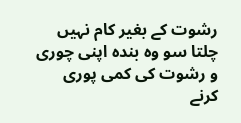رشوت کے بغیر کام نہیں چلتا سو وہ بندہ اپنی چوری و رشوت کی کمی پوری کرنے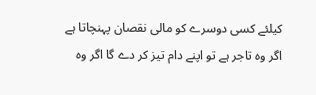کیلئے کسی دوسرے کو مالی نقصان پہنچاتا ہے اگر وہ تاجر ہے تو اپنے دام تیز کر دے گا اگر وہ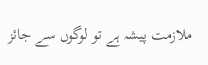ملازمت پیشہ ہے تو لوگوں سے جائز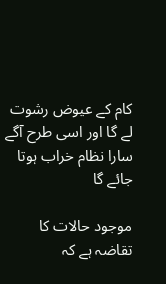کام کے عیوض رشوت لے گا اور اسی طرح آگے سارا نظام خراب ہوتا جائے گا

موجود حالات کا تقاضہ ہے کہ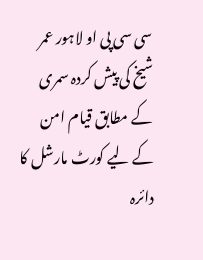سی سی پی او لاہور عمر شیخ کی پیش کردہ سمری کے مطابق قیام امن کے لیے کورٹ مارشل کا دائرہ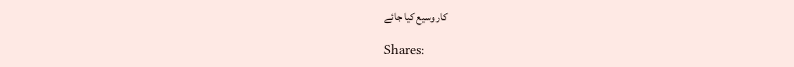کار وسیع کیا جائے

Shares: